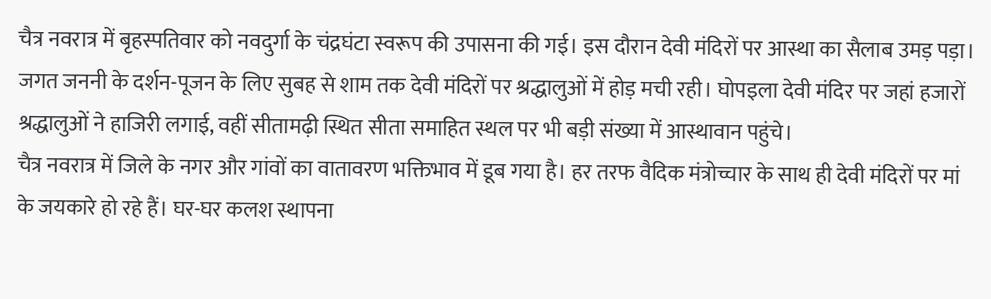चैत्र नवरात्र में बृहस्पतिवार को नवदुर्गा के चंद्रघंटा स्वरूप की उपासना की गई। इस दौरान देवी मंदिरों पर आस्था का सैलाब उमड़ पड़ा। जगत जननी के दर्शन-पूजन के लिए सुबह से शाम तक देवी मंदिरों पर श्रद्धालुओं में होड़ मची रही। घोपइला देवी मंदिर पर जहां हजारों श्रद्धालुओं ने हाजिरी लगाई, वहीं सीतामढ़ी स्थित सीता समाहित स्थल पर भी बड़ी संख्या में आस्थावान पहुंचे।
चैत्र नवरात्र में जिले के नगर और गांवों का वातावरण भक्तिभाव में डूब गया है। हर तरफ वैदिक मंत्रोच्चार के साथ ही देवी मंदिरों पर मां के जयकारे हो रहे हैं। घर-घर कलश स्थापना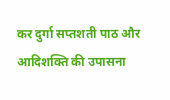कर दुर्गा सप्तशती पाठ और आदिशक्ति की उपासना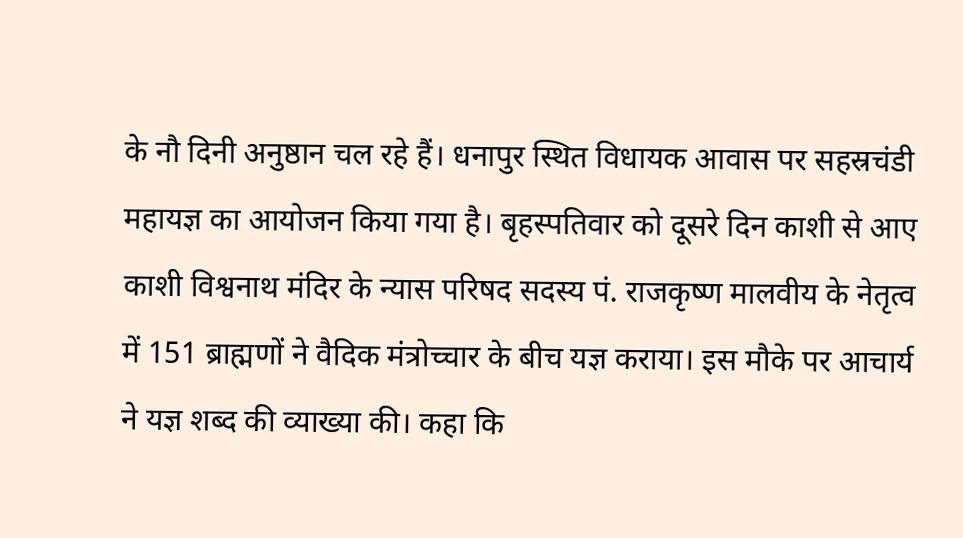के नौ दिनी अनुष्ठान चल रहे हैं। धनापुर स्थित विधायक आवास पर सहस्रचंडी महायज्ञ का आयोजन किया गया है। बृहस्पतिवार को दूसरे दिन काशी से आए काशी विश्वनाथ मंदिर के न्यास परिषद सदस्य पं. राजकृष्ण मालवीय के नेतृत्व में 151 ब्राह्मणों ने वैदिक मंत्रोच्चार के बीच यज्ञ कराया। इस मौके पर आचार्य ने यज्ञ शब्द की व्याख्या की। कहा कि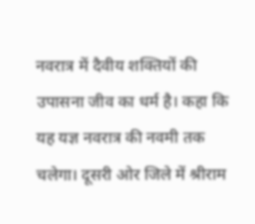नवरात्र में दैवीय शक्तियों की उपासना जीव का धर्म है। कहा कि यह यज्ञ नवरात्र की नवमी तक चलेगा। दूसरी ओर जिले में श्रीराम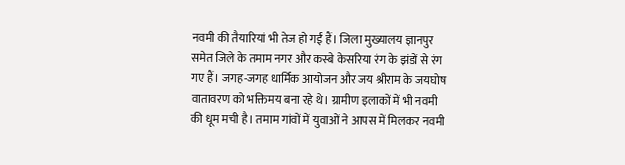नवमी की तैयारियां भी तेज हो गईं हैं। जिला मुख्यालय ज्ञानपुर समेत जिले के तमाम नगर और कस्बे केसरिया रंग के झंडों से रंग गए हैं। जगह-जगह धार्मिक आयोजन और जय श्रीराम के जयघोष वातावरण को भक्तिमय बना रहे थे। ग्रामीण इलाकों में भी नवमी की धूम मची है। तमाम गांवों में युवाओं ने आपस में मिलकर नवमी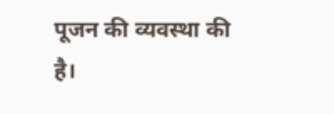पूजन की व्यवस्था की है।